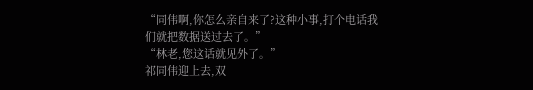“同伟啊,你怎么亲自来了?这种小事,打个电话我们就把数据送过去了。”
“林老,您这话就见外了。”
祁同伟迎上去,双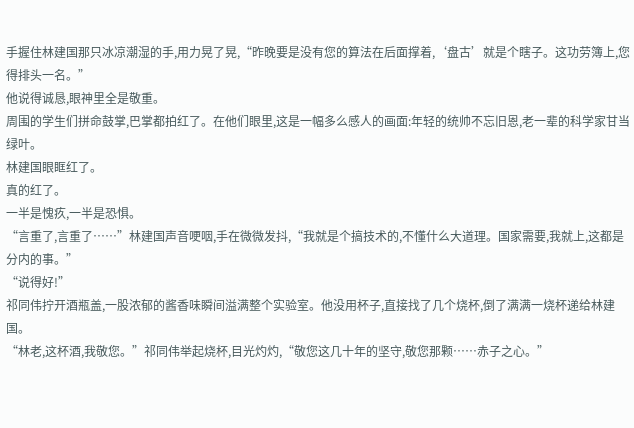手握住林建国那只冰凉潮湿的手,用力晃了晃,“昨晚要是没有您的算法在后面撑着,‘盘古’就是个瞎子。这功劳簿上,您得排头一名。”
他说得诚恳,眼神里全是敬重。
周围的学生们拼命鼓掌,巴掌都拍红了。在他们眼里,这是一幅多么感人的画面:年轻的统帅不忘旧恩,老一辈的科学家甘当绿叶。
林建国眼眶红了。
真的红了。
一半是愧疚,一半是恐惧。
“言重了,言重了……”林建国声音哽咽,手在微微发抖,“我就是个搞技术的,不懂什么大道理。国家需要,我就上,这都是分内的事。”
“说得好!”
祁同伟拧开酒瓶盖,一股浓郁的酱香味瞬间溢满整个实验室。他没用杯子,直接找了几个烧杯,倒了满满一烧杯递给林建国。
“林老,这杯酒,我敬您。”祁同伟举起烧杯,目光灼灼,“敬您这几十年的坚守,敬您那颗……赤子之心。”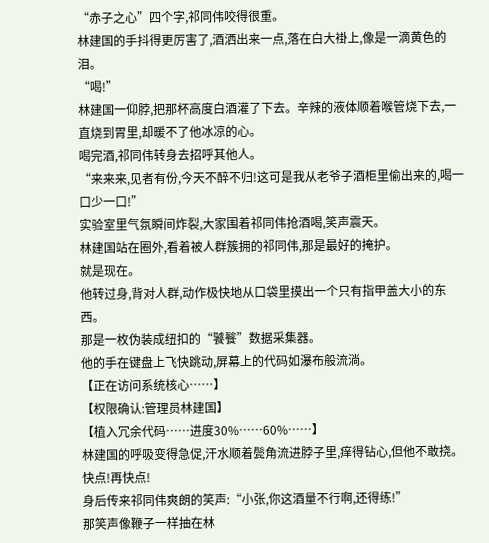“赤子之心”四个字,祁同伟咬得很重。
林建国的手抖得更厉害了,酒洒出来一点,落在白大褂上,像是一滴黄色的泪。
“喝!”
林建国一仰脖,把那杯高度白酒灌了下去。辛辣的液体顺着喉管烧下去,一直烧到胃里,却暖不了他冰凉的心。
喝完酒,祁同伟转身去招呼其他人。
“来来来,见者有份,今天不醉不归!这可是我从老爷子酒柜里偷出来的,喝一口少一口!”
实验室里气氛瞬间炸裂,大家围着祁同伟抢酒喝,笑声震天。
林建国站在圈外,看着被人群簇拥的祁同伟,那是最好的掩护。
就是现在。
他转过身,背对人群,动作极快地从口袋里摸出一个只有指甲盖大小的东西。
那是一枚伪装成纽扣的“饕餮”数据采集器。
他的手在键盘上飞快跳动,屏幕上的代码如瀑布般流淌。
【正在访问系统核心……】
【权限确认:管理员林建国】
【植入冗余代码……进度30%……60%……】
林建国的呼吸变得急促,汗水顺着鬓角流进脖子里,痒得钻心,但他不敢挠。
快点!再快点!
身后传来祁同伟爽朗的笑声:“小张,你这酒量不行啊,还得练!”
那笑声像鞭子一样抽在林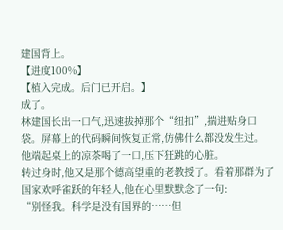建国背上。
【进度100%】
【植入完成。后门已开启。】
成了。
林建国长出一口气,迅速拔掉那个“纽扣”,揣进贴身口袋。屏幕上的代码瞬间恢复正常,仿佛什么都没发生过。
他端起桌上的凉茶喝了一口,压下狂跳的心脏。
转过身时,他又是那个德高望重的老教授了。看着那群为了国家欢呼雀跃的年轻人,他在心里默默念了一句:
“别怪我。科学是没有国界的……但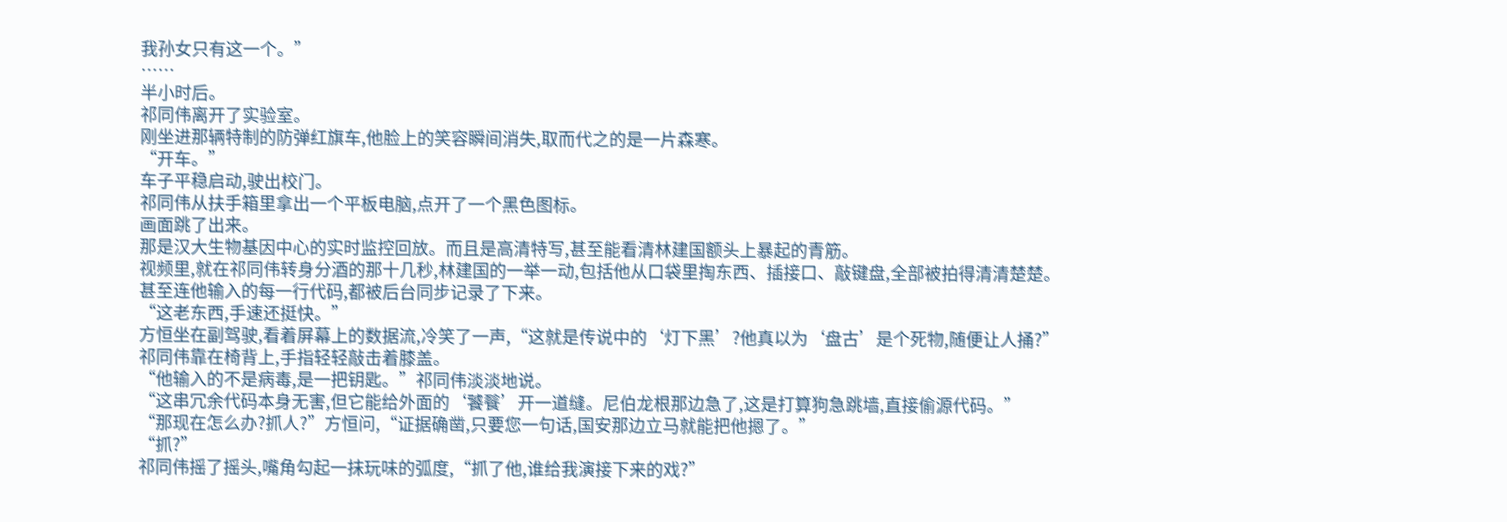我孙女只有这一个。”
……
半小时后。
祁同伟离开了实验室。
刚坐进那辆特制的防弹红旗车,他脸上的笑容瞬间消失,取而代之的是一片森寒。
“开车。”
车子平稳启动,驶出校门。
祁同伟从扶手箱里拿出一个平板电脑,点开了一个黑色图标。
画面跳了出来。
那是汉大生物基因中心的实时监控回放。而且是高清特写,甚至能看清林建国额头上暴起的青筋。
视频里,就在祁同伟转身分酒的那十几秒,林建国的一举一动,包括他从口袋里掏东西、插接口、敲键盘,全部被拍得清清楚楚。
甚至连他输入的每一行代码,都被后台同步记录了下来。
“这老东西,手速还挺快。”
方恒坐在副驾驶,看着屏幕上的数据流,冷笑了一声,“这就是传说中的‘灯下黑’?他真以为‘盘古’是个死物,随便让人捅?”
祁同伟靠在椅背上,手指轻轻敲击着膝盖。
“他输入的不是病毒,是一把钥匙。”祁同伟淡淡地说。
“这串冗余代码本身无害,但它能给外面的‘饕餮’开一道缝。尼伯龙根那边急了,这是打算狗急跳墙,直接偷源代码。”
“那现在怎么办?抓人?”方恒问,“证据确凿,只要您一句话,国安那边立马就能把他摁了。”
“抓?”
祁同伟摇了摇头,嘴角勾起一抹玩味的弧度,“抓了他,谁给我演接下来的戏?”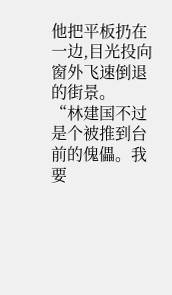他把平板扔在一边,目光投向窗外飞速倒退的街景。
“林建国不过是个被推到台前的傀儡。我要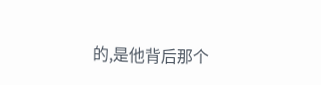的,是他背后那个